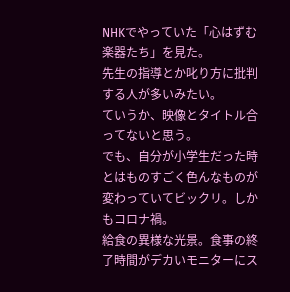NHKでやっていた「心はずむ楽器たち」を見た。
先生の指導とか叱り方に批判する人が多いみたい。
ていうか、映像とタイトル合ってないと思う。
でも、自分が小学生だった時とはものすごく色んなものが変わっていてビックリ。しかもコロナ禍。
給食の異様な光景。食事の終了時間がデカいモニターにス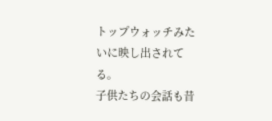トップウォッチみたいに映し出されてる。
子供たちの会話も昔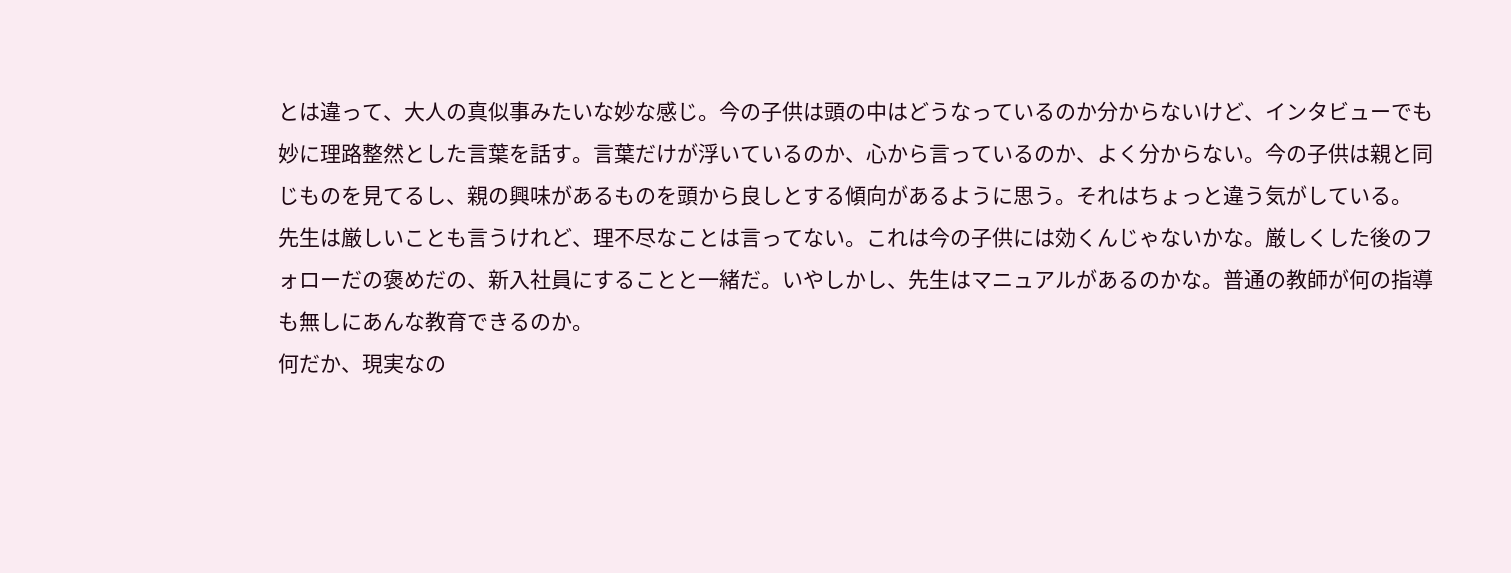とは違って、大人の真似事みたいな妙な感じ。今の子供は頭の中はどうなっているのか分からないけど、インタビューでも妙に理路整然とした言葉を話す。言葉だけが浮いているのか、心から言っているのか、よく分からない。今の子供は親と同じものを見てるし、親の興味があるものを頭から良しとする傾向があるように思う。それはちょっと違う気がしている。
先生は厳しいことも言うけれど、理不尽なことは言ってない。これは今の子供には効くんじゃないかな。厳しくした後のフォローだの褒めだの、新入社員にすることと一緒だ。いやしかし、先生はマニュアルがあるのかな。普通の教師が何の指導も無しにあんな教育できるのか。
何だか、現実なの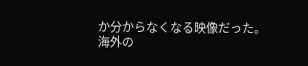か分からなくなる映像だった。
海外の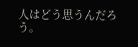人はどう思うんだろう。